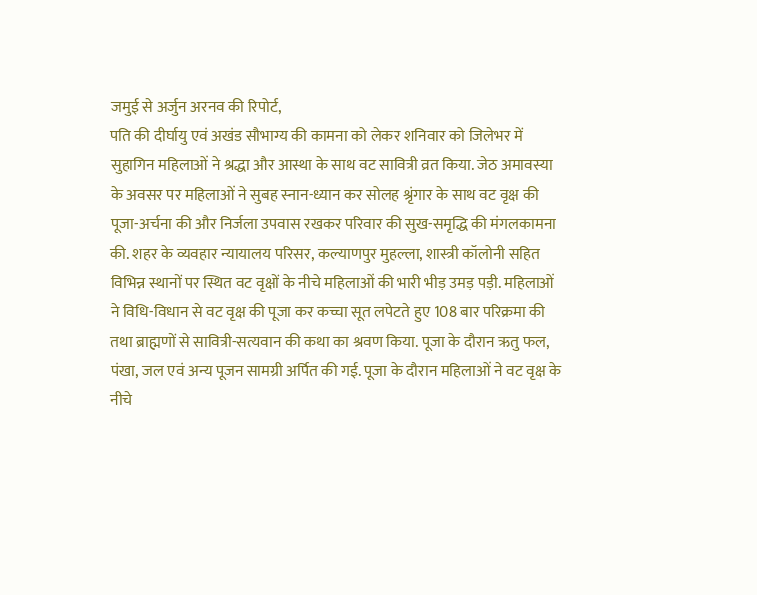जमुई से अर्जुन अरनव की रिपोर्ट,
पति की दीर्घायु एवं अखंड सौभाग्य की कामना को लेकर शनिवार को जिलेभर में सुहागिन महिलाओं ने श्रद्धा और आस्था के साथ वट सावित्री व्रत किया. जेठ अमावस्या के अवसर पर महिलाओं ने सुबह स्नान-ध्यान कर सोलह श्रृंगार के साथ वट वृक्ष की पूजा-अर्चना की और निर्जला उपवास रखकर परिवार की सुख-समृद्धि की मंगलकामना की. शहर के व्यवहार न्यायालय परिसर, कल्याणपुर मुहल्ला, शास्त्री कॉलोनी सहित विभिन्न स्थानों पर स्थित वट वृक्षों के नीचे महिलाओं की भारी भीड़ उमड़ पड़ी. महिलाओं ने विधि-विधान से वट वृक्ष की पूजा कर कच्चा सूत लपेटते हुए 108 बार परिक्रमा की तथा ब्राह्मणों से सावित्री-सत्यवान की कथा का श्रवण किया. पूजा के दौरान ऋतु फल, पंखा, जल एवं अन्य पूजन सामग्री अर्पित की गई. पूजा के दौरान महिलाओं ने वट वृक्ष के नीचे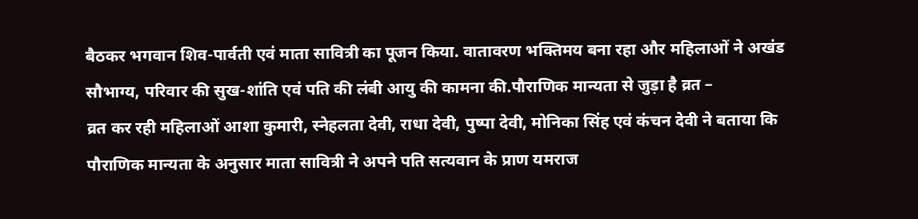बैठकर भगवान शिव-पार्वती एवं माता सावित्री का पूजन किया. वातावरण भक्तिमय बना रहा और महिलाओं ने अखंड सौभाग्य, परिवार की सुख-शांति एवं पति की लंबी आयु की कामना की.पौराणिक मान्यता से जुड़ा है व्रत –
व्रत कर रही महिलाओं आशा कुमारी, स्नेहलता देवी, राधा देवी, पुष्पा देवी, मोनिका सिंह एवं कंचन देवी ने बताया कि पौराणिक मान्यता के अनुसार माता सावित्री ने अपने पति सत्यवान के प्राण यमराज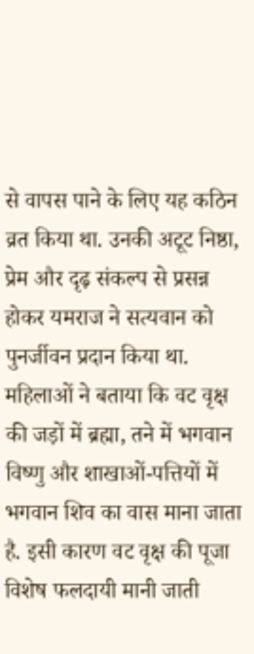से वापस पाने के लिए यह कठिन व्रत किया था. उनकी अटूट निष्ठा, प्रेम और दृढ़ संकल्प से प्रसन्न होकर यमराज ने सत्यवान को पुनर्जीवन प्रदान किया था. महिलाओं ने बताया कि वट वृक्ष की जड़ों में ब्रह्मा, तने में भगवान विष्णु और शाखाओं-पत्तियों में भगवान शिव का वास माना जाता है. इसी कारण वट वृक्ष की पूजा विशेष फलदायी मानी जाती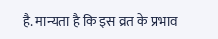है. मान्यता है कि इस व्रत के प्रभाव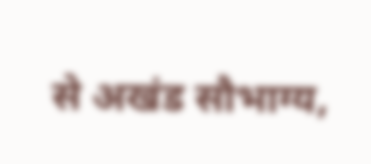से अखंड सौभाग्य,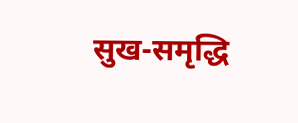सुख-समृद्धि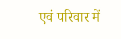एवं परिवार में